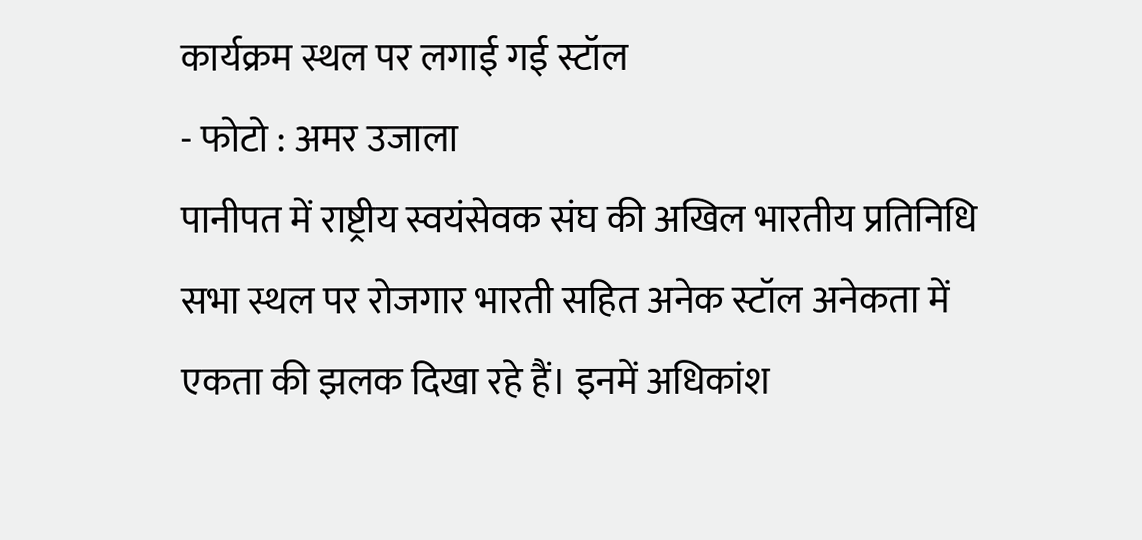कार्यक्रम स्थल पर लगाई गई स्टॉल
- फोटो : अमर उजाला
पानीपत में राष्ट्रीय स्वयंसेवक संघ की अखिल भारतीय प्रतिनिधि सभा स्थल पर रोजगार भारती सहित अनेक स्टॉल अनेकता में एकता की झलक दिखा रहे हैं। इनमें अधिकांश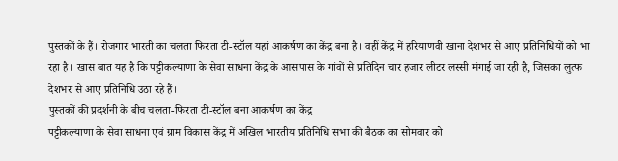पुस्तकों के हैं। रोजगार भारती का चलता फिरता टी-स्टॉल यहां आकर्षण का केंद्र बना है। वहीं केंद्र में हरियाणवी खाना देशभर से आए प्रतिनिधियों को भा रहा है। खास बात यह है कि पट्टीकल्याणा के सेवा साधना केंद्र के आसपास के गांवों से प्रतिदिन चार हजार लीटर लस्सी मंगाई जा रही है, जिसका लुत्फ देशभर से आए प्रतिनिधि उठा रहे हैं।
पुस्तकों की प्रदर्शनी के बीच चलता-फिरता टी-स्टॉल बना आकर्षण का केंद्र
पट्टीकल्याणा के सेवा साधना एवं ग्राम विकास केंद्र में अखिल भारतीय प्रतिनिधि सभा की बैठक का सोमवार को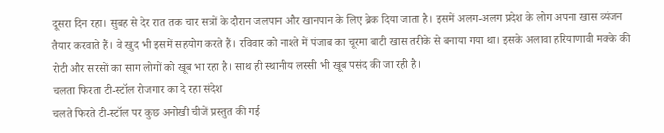दूसरा दिन रहा। सुबह से देर रात तक चार सत्रों के दौरान जलपान और खानपान के लिए ब्रेक दिया जाता है। इसमें अलग-अलग प्रदेश के लोग अपना खास व्यंजन तैयार करवाते हैं। वे खुद भी इसमें सहयोग करते हैं। रविवार को नाश्ते में पंजाब का चूरमा बाटी खास तरीके से बनाया गया था। इसके अलावा हरियाणावी मक्के की रोटी और सरसों का साग लोगों को खूब भा रहा है। साथ ही स्थानीय लस्सी भी खूब पसंद की जा रही है।
चलता फिरता टी-स्टॉल रोजगार का दे रहा संदेश
चलते फिरते टी-स्टॉल पर कुछ अनोखी चीजें प्रस्तुत की गई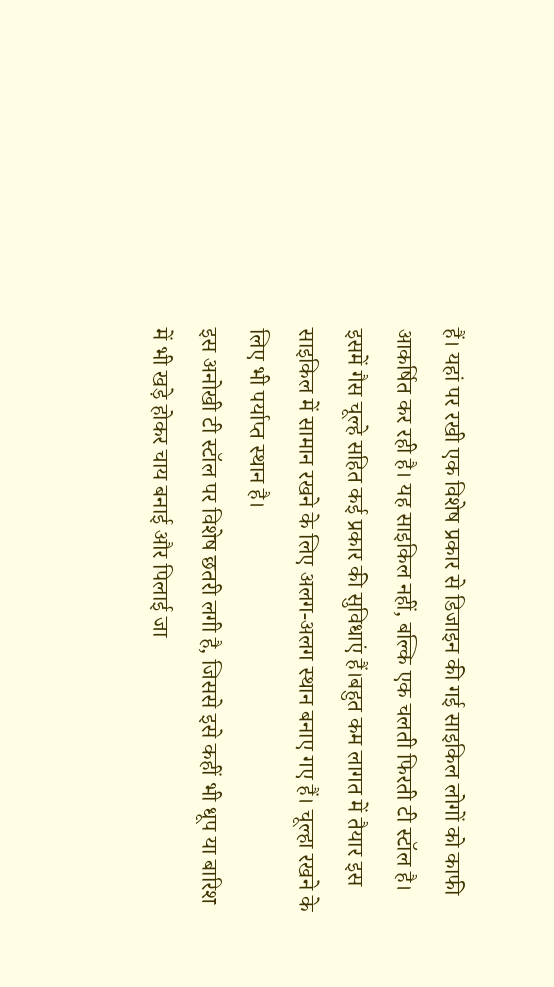हैं। यहां पर रखी एक विशेष प्रकार से डिजाइन की गई साइकिल लोगों को काफी आकर्षित कर रही है। यह साइकिल नहीं, बल्कि एक चलती फिरती टी स्टॉल है। इसमें गैस चूल्हे सहित कई प्रकार की सुविधाएं हैं।बहुत कम लागत में तैयार इस साइकिल में सामान रखने के लिए अलग-अलग स्थान बनाए गए हैं। चूल्हा रखने के लिए भी पर्याप्त स्थान है।
इस अनोखी टी स्टॉल पर विशेष छतरी लगी है, जिससे इसे कहीं भी धूप या बारिश में भी खड़े होकर चाय बनाई और पिलाई जा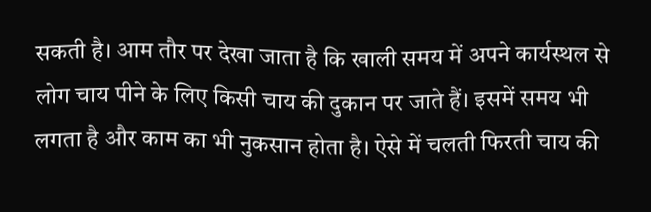सकती है। आम तौर पर देखा जाता है कि खाली समय में अपने कार्यस्थल से लोग चाय पीने के लिए किसी चाय की दुकान पर जाते हैं। इसमें समय भी लगता है और काम का भी नुकसान होता है। ऐसे में चलती फिरती चाय की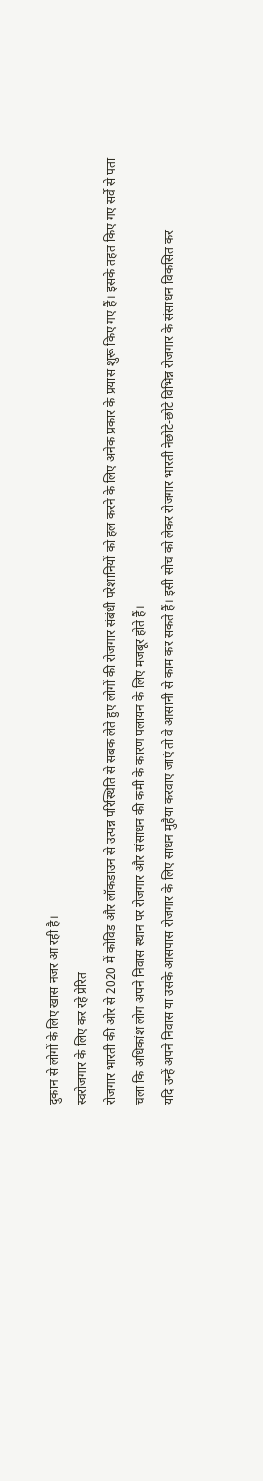दुकान से लोगों के लिए खास नजर आ रही है।
स्वरोजगार के लिए कर रहे प्रेरित
रोजगार भारती की ओर से 2020 में कोविड और लॉकडाउन से उत्पन्न परिस्थिति से सबक लेते हुए लोगों की रोजगार संबंधी परेशानियों को हल करने के लिए अनेक प्रकार के प्रयास शुरू किए गए हैं। इसके तहत किए गए सर्वे से पता चला कि अधिकांश लोग अपने निवास स्थान पर रोजगार और संसाधन की कमी के कारण पलायन के लिए मजबूर होते हैं।
यदि उन्हें अपने निवास या उसके आसपास रोजगार के लिए साधन मुहैया करवाए जाएं तो वे आसानी से काम कर सकते हैं। इसी सोच को लेकर रोजगार भारती नेछोटे-छोटे विभिन्न रोजगार के संसाधन विकसित कर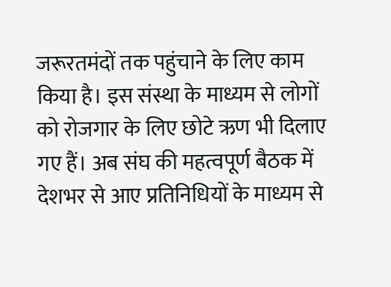जरूरतमंदों तक पहुंचाने के लिए काम किया है। इस संस्था के माध्यम से लोगों को रोजगार के लिए छोटे ऋण भी दिलाए गए हैं। अब संघ की महत्वपूर्ण बैठक में देशभर से आए प्रतिनिधियों के माध्यम से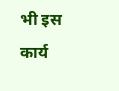भी इस कार्य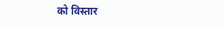को विस्तार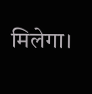मिलेगा।